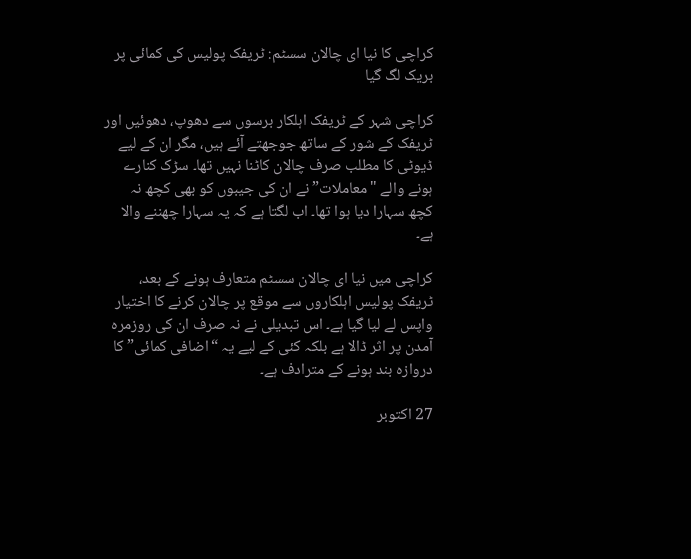کراچی کا نیا ای چالان سسٹم: ٹریفک پولیس کی کمائی پر بریک لگ گیا

کراچی شہر کے ٹریفک اہلکار برسوں سے دھوپ، دھوئیں اور ٹریفک کے شور کے ساتھ جوجھتے آئے ہیں، مگر ان کے لیے ڈیوٹی کا مطلب صرف چالان کاٹنا نہیں تھا۔ سڑک کنارے ہونے والے "معاملات” نے ان کی جیبوں کو بھی کچھ نہ کچھ سہارا دیا ہوا تھا۔ اب لگتا ہے کہ یہ سہارا چھننے والا ہے۔

کراچی میں نیا ای چالان سسٹم متعارف ہونے کے بعد، ٹریفک پولیس اہلکاروں سے موقع پر چالان کرنے کا اختیار واپس لے لیا گیا ہے۔ اس تبدیلی نے نہ صرف ان کی روزمرہ آمدن پر اثر ڈالا ہے بلکہ کئی کے لیے یہ “اضافی کمائی” کا دروازہ بند ہونے کے مترادف ہے۔

27 اکتوبر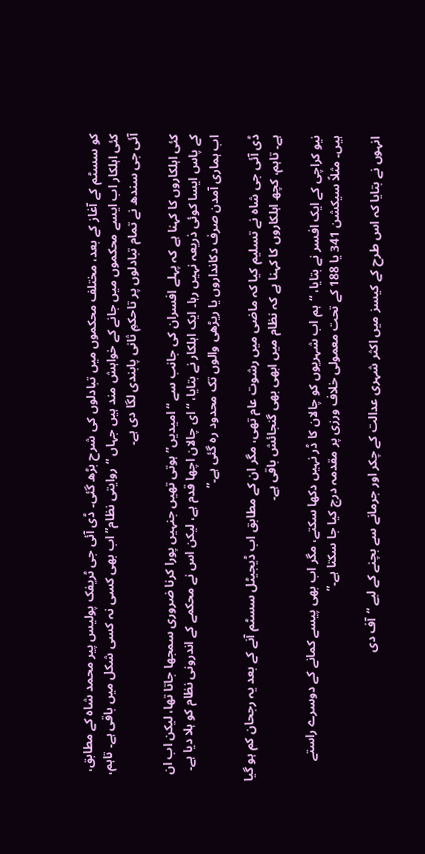کو سسٹم کے آغاز کے بعد، مختلف محکموں میں تبادلوں کی شرح بڑھ گئی۔ ڈی آئی جی ٹریفک پولیس پیر محمد شاہ کے مطابق، کئی اہلکار اب ایسے محکموں میں جانے کے خواہش مند ہیں جہاں “روایتی نظام” اب بھی کسی نہ کسی شکل میں باقی ہے۔ تاہم، آئی جی سندھ نے تمام تبادلوں پر تاحکمِ ثانی پابندی لگا دی ہے۔

کئی اہلکاروں کا کہنا ہے کہ پہلے افسران کی جانب سے “امیدیں” ہوتی تھیں جنہیں پورا کرنا ضروری سمجھا جاتا تھا، لیکن اب ان کے پاس ایسا کوئی ذریعہ نہیں رہا۔ ایک اہلکار نے بتایا، “ای چالان اچھا قدم ہے، لیکن اس نے محکمے کے اندرونی نظام کو ہلا دیا ہے۔ اب ہماری آمدن صرف دکانداروں یا ریڑھی والوں تک محدود رہ گئی ہے۔”

ڈی آئی جی شاہ نے تسلیم کیا کہ ماضی میں رشوت عام تھی، مگر ان کے مطابق اب ڈیجیٹل سسٹم آنے کے بعد یہ رجحان کم ہو گیا ہے۔ تاہم، کچھ اہلکاروں کا کہنا ہے کہ نظام میں ابھی بھی گنجائش باقی ہے۔

نیو کراچی کے ایک افسر نے بتایا، “ہم اب شہریوں کو چالان کا ڈر نہیں دکھا سکتے، مگر اب بھی پیسے کمانے کے دوسرے راستے ہیں۔ مثلاً سیکشن 341 یا 188 کے تحت معمولی خلاف ورزی پر مقدمہ درج کیا جا سکتا ہے۔”

انہوں نے بتایا کہ اس طرح کے کیسز میں اکثر شہری عدالت کے چکر اور جرمانے سے بچنے کے لیے “آف دی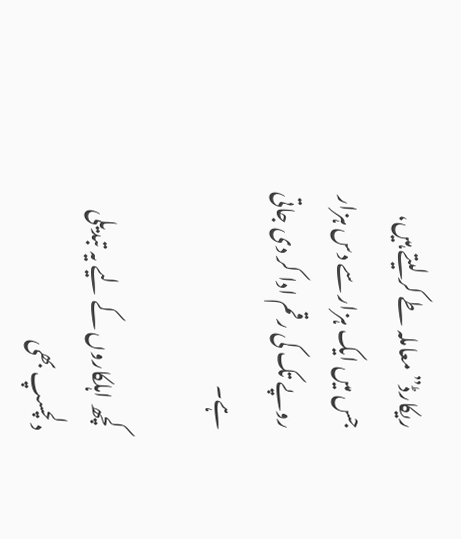ریکارڈ” معاملہ طے کر لیتے ہیں، جس میں ایک ہزار سے دس ہزار روپے تک کی رقم ادا کر دی جاتی ہے۔

کچھ اہلکاروں کے لیے یہ تبدیلی دلچسپ بھی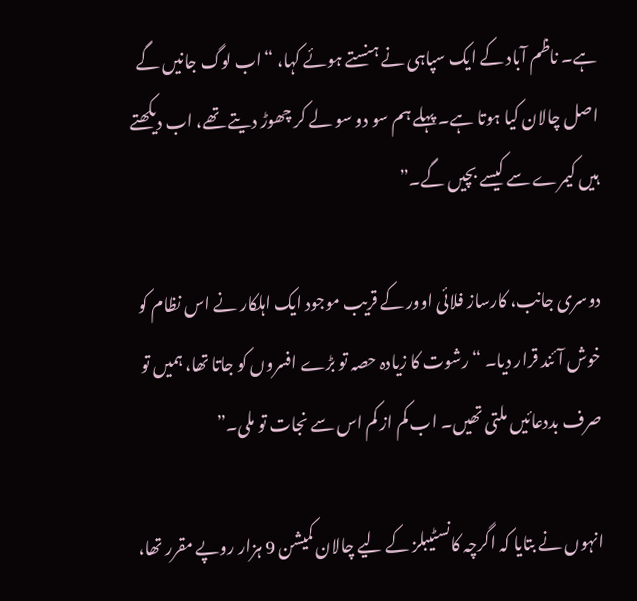ہے۔ ناظم آباد کے ایک سپاہی نے ہنستے ہوئے کہا، “اب لوگ جانیں گے اصل چالان کیا ہوتا ہے۔ پہلے ہم سو دو سو لے کر چھوڑ دیتے تھے، اب دیکھتے ہیں کیمرے سے کیسے بچیں گے۔”

دوسری جانب، کارساز فلائی اوور کے قریب موجود ایک اہلکار نے اس نظام کو خوش آئند قرار دیا۔ “رشوت کا زیادہ حصہ تو بڑے افسروں کو جاتا تھا، ہمیں تو صرف بددعائیں ملتی تھیں۔ اب کم از کم اس سے نجات تو ملی۔”

انہوں نے بتایا کہ اگرچہ کانسٹیبلز کے لیے چالان کمیشن 9 ہزار روپے مقرر تھا،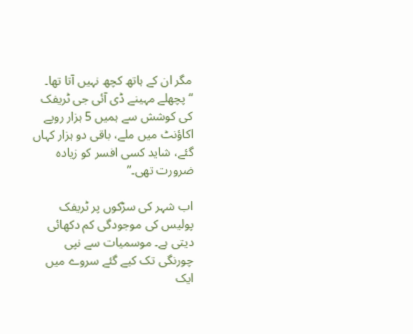مگر ان کے ہاتھ کچھ نہیں آتا تھا۔ “پچھلے مہینے ڈی آئی جی ٹریفک کی کوشش سے ہمیں 5 ہزار روپے اکاؤنٹ میں ملے، باقی دو ہزار کہاں گئے، شاید کسی افسر کو زیادہ ضرورت تھی۔”

اب شہر کی سڑکوں پر ٹریفک پولیس کی موجودگی کم دکھائی دیتی ہے۔ موسمیات سے نپی چورنگی تک کیے گئے سروے میں ایک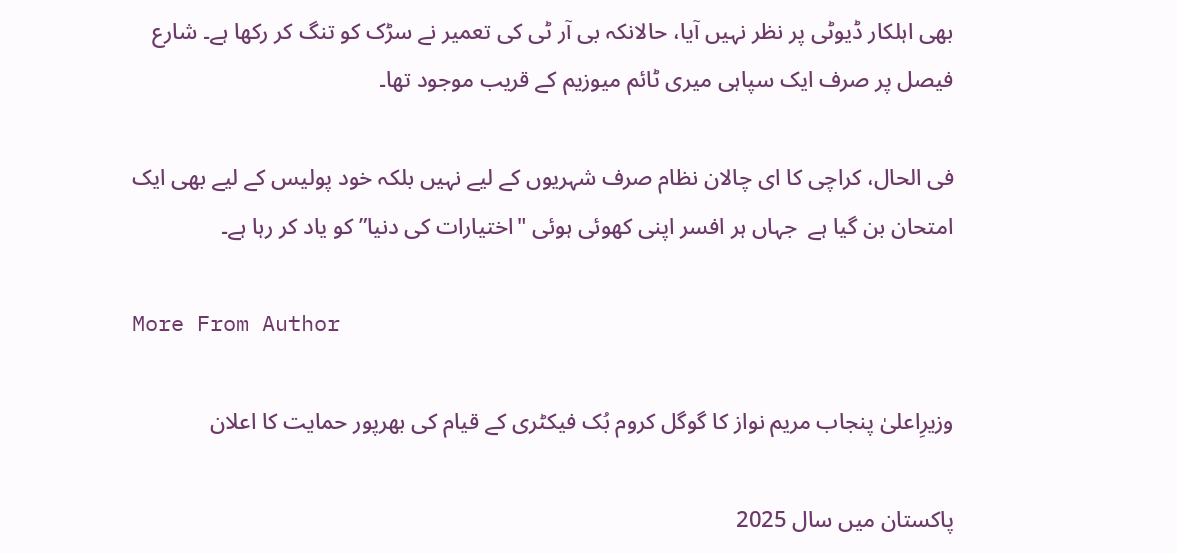بھی اہلکار ڈیوٹی پر نظر نہیں آیا، حالانکہ بی آر ٹی کی تعمیر نے سڑک کو تنگ کر رکھا ہے۔ شارع فیصل پر صرف ایک سپاہی میری ٹائم میوزیم کے قریب موجود تھا۔

فی الحال، کراچی کا ای چالان نظام صرف شہریوں کے لیے نہیں بلکہ خود پولیس کے لیے بھی ایک امتحان بن گیا ہے  جہاں ہر افسر اپنی کھوئی ہوئی "اختیارات کی دنیا” کو یاد کر رہا ہے۔

More From Author

وزیرِاعلیٰ پنجاب مریم نواز کا گوگل کروم بُک فیکٹری کے قیام کی بھرپور حمایت کا اعلان

پاکستان میں سال 2025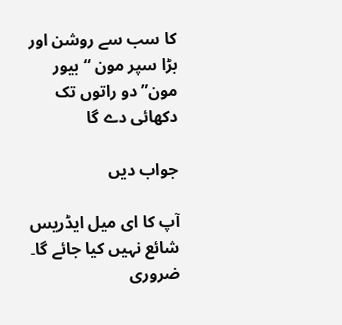کا سب سے روشن اور بڑا سپر مون “بیور مون” دو راتوں تک دکھائی دے گا

جواب دیں

آپ کا ای میل ایڈریس شائع نہیں کیا جائے گا۔ ضروری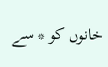خانوں کو * سے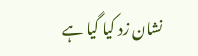نشان زد کیا گیا ہے